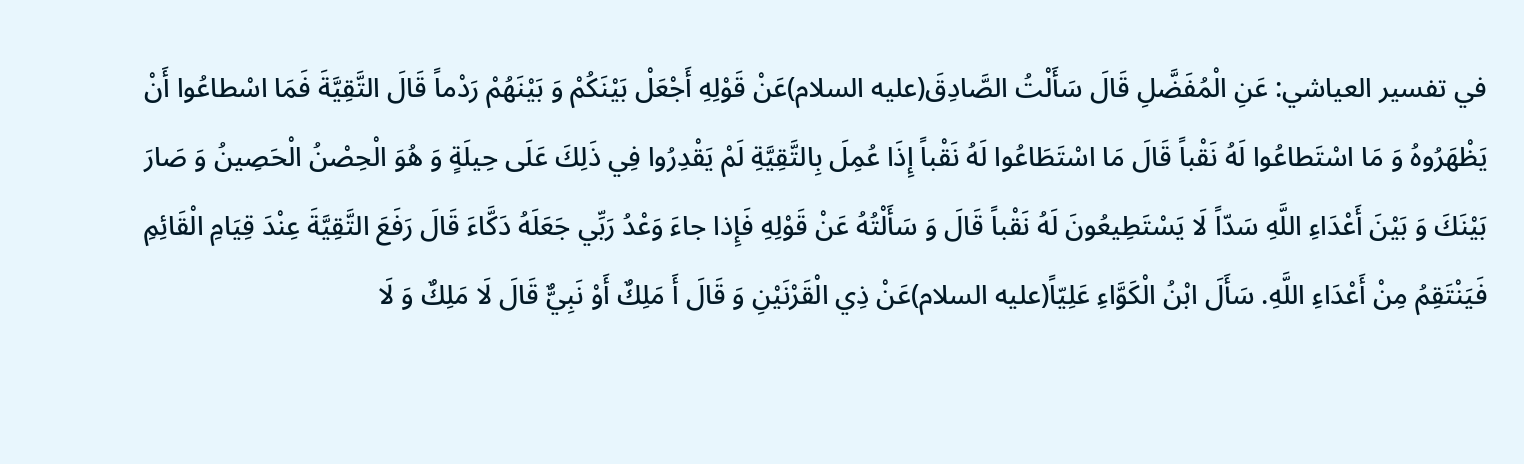في تفسير العياشي: عَنِ الْمُفَضَّلِ قَالَ سَأَلْتُ الصَّادِقَ(عليه السلام)عَنْ قَوْلِهِ أَجْعَلْ بَيْنَكُمْ وَ بَيْنَهُمْ رَدْماً قَالَ التَّقِيَّةَ فَمَا اسْطاعُوا أَنْ يَظْهَرُوهُ وَ مَا اسْتَطاعُوا لَهُ نَقْباً قَالَ مَا اسْتَطَاعُوا لَهُ نَقْباً إِذَا عُمِلَ بِالتَّقِيَّةِ لَمْ يَقْدِرُوا فِي ذَلِكَ عَلَى حِيلَةٍ وَ هُوَ الْحِصْنُ الْحَصِينُ وَ صَارَ بَيْنَكَ وَ بَيْنَ أَعْدَاءِ اللَّهِ سَدّاً لَا يَسْتَطِيعُونَ لَهُ نَقْباً قَالَ وَ سَأَلْتُهُ عَنْ قَوْلِهِ فَإِذا جاءَ وَعْدُ رَبِّي جَعَلَهُ دَكَّاءَ قَالَ رَفَعَ التَّقِيَّةَ عِنْدَ قِيَامِ الْقَائِمِ فَيَنْتَقِمُ مِنْ أَعْدَاءِ اللَّهِ. سَأَلَ ابْنُ الْكَوَّاءِ عَلِيّاً(عليه السلام)عَنْ ذِي الْقَرْنَيْنِ وَ قَالَ أَ مَلِكٌ أَوْ نَبِيٌّ قَالَ لَا مَلِكٌ وَ لَا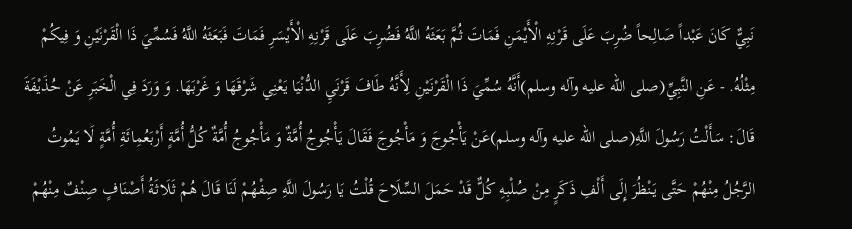نَبِيٌّ كَانَ عَبْداً صَالِحاً ضُرِبَ عَلَى قَرْنِهِ الْأَيْمَنِ فَمَاتَ ثُمَّ بَعَثَهُ اللَّهُ فَضُرِبَ عَلَى قَرْنِهِ الْأَيْسَرِ فَمَاتَ فَبَعَثَهُ اللَّهُ فَسُمِّيَ ذَا الْقَرْنَيْنِ وَ فِيكُمْ مِثْلُهُ. - عَنِ النَّبِيِّ(صلى الله عليه وآله وسلم)أَنَّهُ سُمِّيَ ذَا الْقَرْنَيْنِ لِأَنَّهُ طَافَ قَرْنَيِ الدُّنْيَا يَعْنِي شَرْقَهَا وَ غَرْبَهَا. وَ وَرَدَ فِي الْخَبَرِ عَنْ حُذَيْفَةَ قَالَ: سَأَلْتُ رَسُولَ اللَّهِ(صلى الله عليه وآله وسلم)عَنْ يَأْجُوجَ وَ مَأْجُوجَ فَقَالَ يَأْجُوجُ أُمَّةٌ وَ مَأْجُوجُ أُمَّةٌ كُلُّ أُمَّةٍ أَرْبَعُمِائَةِ أُمَّةٍ لَا يَمُوتُ الرَّجُلُ مِنْهُمْ حَتَّى يَنْظُرَ إِلَى أَلْفِ ذَكَرٍ مِنْ صُلْبِهِ كُلٌّ قَدْ حَمَلَ السِّلَاحَ قُلْتُ يَا رَسُولَ اللَّهِ صِفْهُمْ لَنَا قَالَ هُمْ ثَلَاثَةُ أَصْنَافٍ صِنْفٌ مِنْهُمْ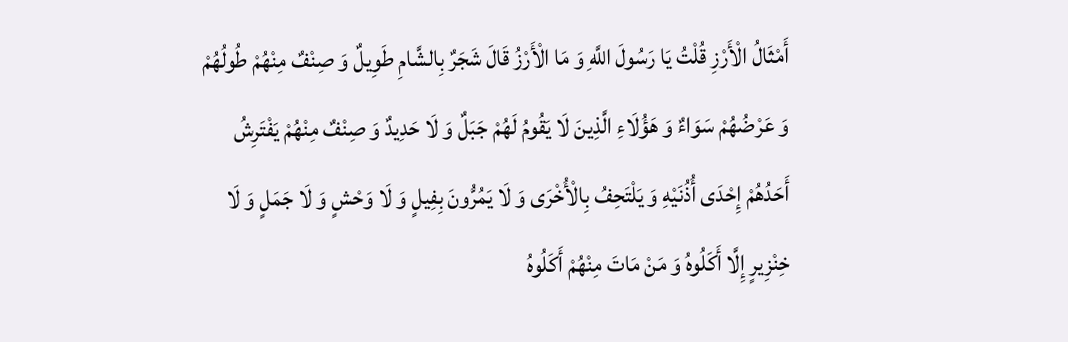أَمْثَالُ الْأَرْزِ قُلْتُ يَا رَسُولَ اللَّهِ وَ مَا الْأَرْزُ قَالَ شَجَرٌ بِالشَّامِ طَوِيلٌ وَ صِنْفٌ مِنْهُمْ طُولُهُمْ وَ عَرْضُهُمْ سَوَاءٌ وَ هَؤُلَاءِ الَّذِينَ لَا يَقُومُ لَهُمْ جَبَلٌ وَ لَا حَدِيدٌ وَ صِنْفٌ مِنْهُمْ يَفْتَرِشُ أَحَدُهُمْ إِحْدَى أُذُنَيْهِ وَ يَلْتَحِفُ بِالْأُخْرَى وَ لَا يَمُرُّونَ بِفِيلٍ وَ لَا وَحْشٍ وَ لَا جَمَلٍ وَ لَا خِنْزِيرٍ إِلَّا أَكَلُوهُ وَ مَنْ مَاتَ مِنْهُمْ أَكَلُوهُ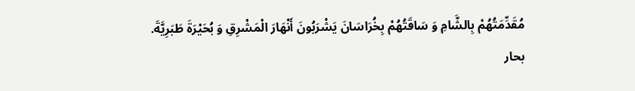مُقَدِّمَتُهُمْ بِالشَّامِ وَ سَاقَتُهُمْ بِخُرَاسَانَ يَشْرَبُونَ أَنْهَارَ الْمَشْرِقِ وَ بُحَيْرَةَ طَبَرِيَّةَ.
بحار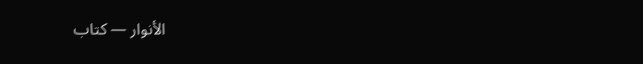الأنوار — كتاب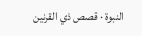النبوة · قصص ذي القرنين